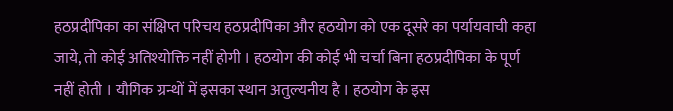हठप्रदीपिका का संक्षिप्त परिचय हठप्रदीपिका और हठयोग को एक दूसरे का पर्यायवाची कहा जाये, तो कोई अतिश्योक्ति नहीं होगी । हठयोग की कोई भी चर्चा बिना हठप्रदीपिका के पूर्ण नहीं होती । यौगिक ग्रन्थों में इसका स्थान अतुल्यनीय है । हठयोग के इस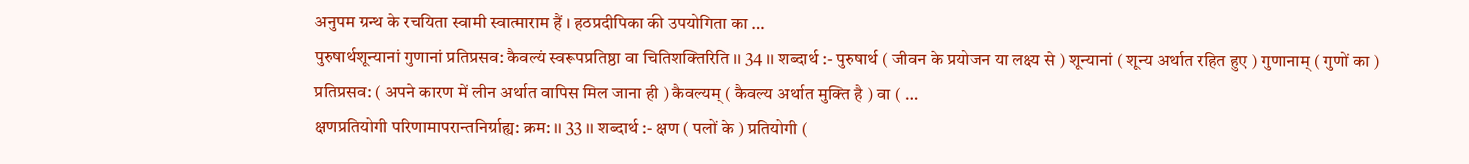अनुपम ग्रन्थ के रचयिता स्वामी स्वात्माराम हैं । हठप्रदीपिका की उपयोगिता का …
पुरुषार्थशून्यानां गुणानां प्रतिप्रसव: कैवल्यं स्वरूपप्रतिष्ठा वा चितिशक्तिरिति ।। 34 ।। शब्दार्थ :- पुरुषार्थ ( जीवन के प्रयोजन या लक्ष्य से ) शून्यानां ( शून्य अर्थात रहित हुए ) गुणानाम् ( गुणों का ) प्रतिप्रसव: ( अपने कारण में लीन अर्थात वापिस मिल जाना ही ) कैवल्यम् ( कैवल्य अर्थात मुक्ति है ) वा ( …
क्षणप्रतियोगी परिणामापरान्तनिर्ग्राह्य: क्रम: ।। 33 ।। शब्दार्थ :- क्षण ( पलों के ) प्रतियोगी (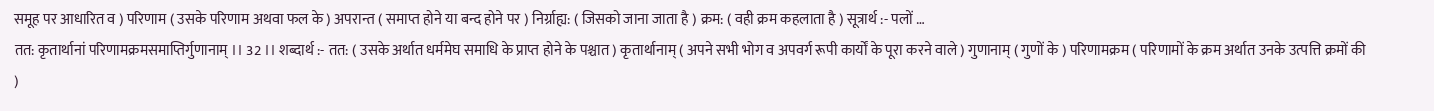समूह पर आधारित व ) परिणाम ( उसके परिणाम अथवा फल के ) अपरान्त ( समाप्त होने या बन्द होने पर ) निर्ग्राह्य: ( जिसको जाना जाता है ) क्रम: ( वही क्रम कहलाता है ) सूत्रार्थ :- पलों …
तत: कृतार्थानां परिणामक्रमसमाप्तिर्गुणानाम् ।। 32 ।। शब्दार्थ :- तत: ( उसके अर्थात धर्ममेघ समाधि के प्राप्त होने के पश्चात ) कृतार्थानाम् ( अपने सभी भोग व अपवर्ग रूपी कार्यों के पूरा करने वाले ) गुणानाम् ( गुणों के ) परिणामक्रम ( परिणामों के क्रम अर्थात उनके उत्पत्ति क्रमों की )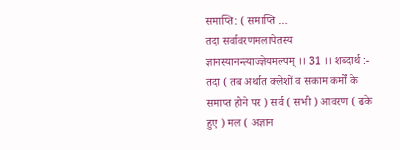समाप्ति: ( समाप्ति …
तदा सर्वावरणमलापेतस्य ज्ञानस्यानन्त्याज्ज्ञेयमल्पम् ।। 31 ।। शब्दार्थ :- तदा ( तब अर्थात क्लेशों व सकाम कर्मों के समाप्त होने पर ) सर्व ( सभी ) आवरण ( ढके हुए ) मल ( अज्ञान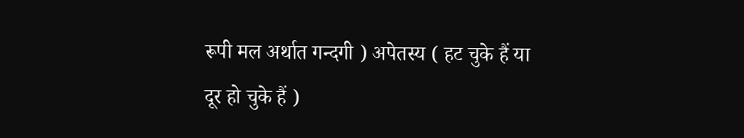रूपी मल अर्थात गन्दगी ) अपेतस्य ( हट चुके हैं या दूर हो चुके हैं )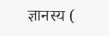ज्ञानस्य (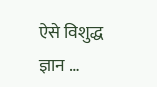ऐसे विशुद्ध ज्ञान …